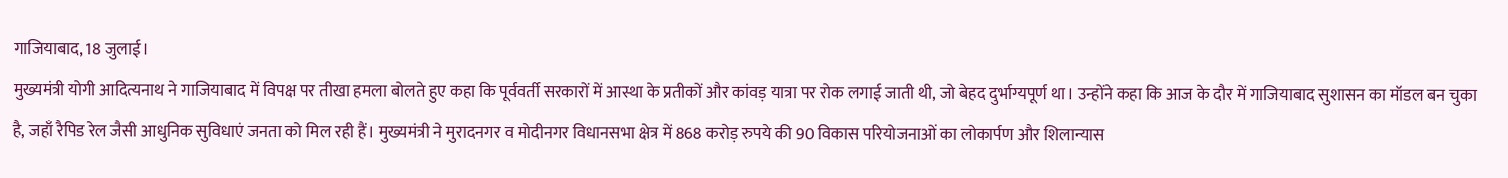गाजियाबाद, 18 जुलाई।
मुख्यमंत्री योगी आदित्यनाथ ने गाजियाबाद में विपक्ष पर तीखा हमला बोलते हुए कहा कि पूर्ववर्ती सरकारों में आस्था के प्रतीकों और कांवड़ यात्रा पर रोक लगाई जाती थी, जो बेहद दुर्भाग्यपूर्ण था। उन्होंने कहा कि आज के दौर में गाजियाबाद सुशासन का मॉडल बन चुका है, जहाँ रैपिड रेल जैसी आधुनिक सुविधाएं जनता को मिल रही हैं। मुख्यमंत्री ने मुरादनगर व मोदीनगर विधानसभा क्षेत्र में 868 करोड़ रुपये की 90 विकास परियोजनाओं का लोकार्पण और शिलान्यास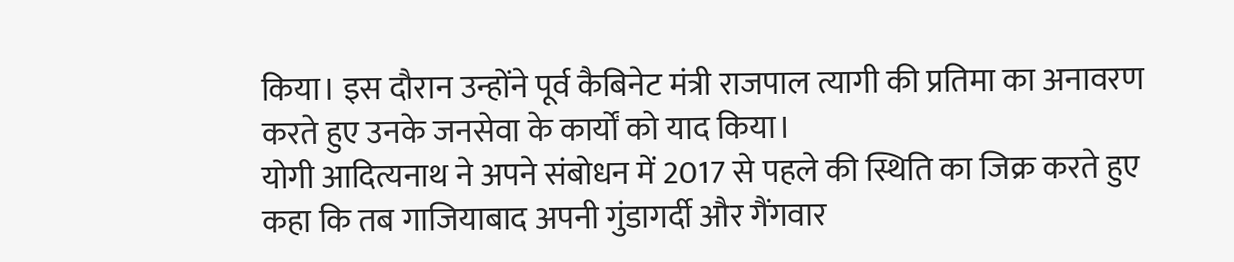किया। इस दौरान उन्होंने पूर्व कैबिनेट मंत्री राजपाल त्यागी की प्रतिमा का अनावरण करते हुए उनके जनसेवा के कार्यों को याद किया।
योगी आदित्यनाथ ने अपने संबोधन में 2017 से पहले की स्थिति का जिक्र करते हुए कहा कि तब गाजियाबाद अपनी गुंडागर्दी और गैंगवार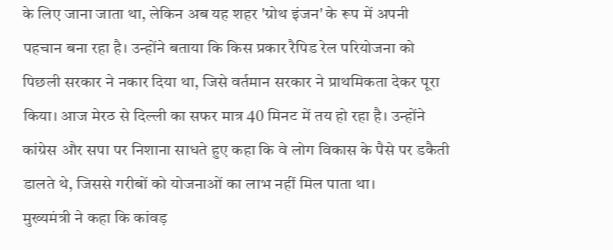के लिए जाना जाता था, लेकिन अब यह शहर 'ग्रोथ इंजन' के रूप में अपनी पहचान बना रहा है। उन्होंने बताया कि किस प्रकार रैपिड रेल परियोजना को पिछली सरकार ने नकार दिया था, जिसे वर्तमान सरकार ने प्राथमिकता देकर पूरा किया। आज मेरठ से दिल्ली का सफर मात्र 40 मिनट में तय हो रहा है। उन्होंने कांग्रेस और सपा पर निशाना साधते हुए कहा कि वे लोग विकास के पैसे पर डकैती डालते थे, जिससे गरीबों को योजनाओं का लाभ नहीं मिल पाता था।
मुख्यमंत्री ने कहा कि कांवड़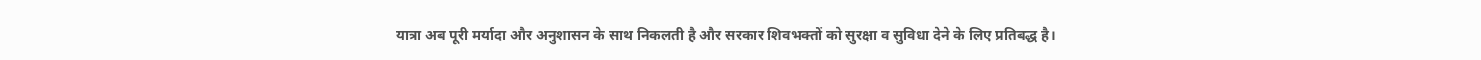यात्रा अब पूरी मर्यादा और अनुशासन के साथ निकलती है और सरकार शिवभक्तों को सुरक्षा व सुविधा देने के लिए प्रतिबद्ध है।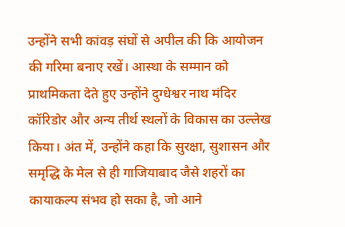उन्होंने सभी कांवड़ संघों से अपील की कि आयोजन की गरिमा बनाए रखें। आस्था के सम्मान को प्राथमिकता देते हुए उन्होंने दुग्धेश्वर नाथ मंदिर कॉरिडोर और अन्य तीर्थ स्थलों के विकास का उल्लेख किया। अंत में, उन्होंने कहा कि सुरक्षा, सुशासन और समृद्धि के मेल से ही गाजियाबाद जैसे शहरों का कायाकल्प संभव हो सका है, जो आने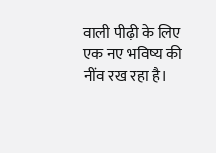वाली पीढ़ी के लिए एक नए भविष्य की नींव रख रहा है।